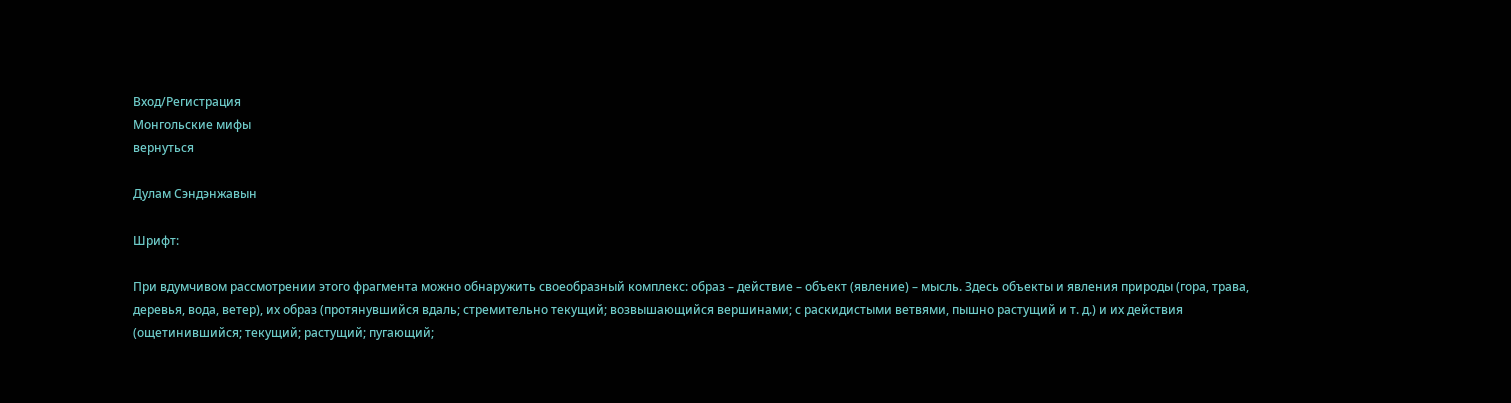Вход/Регистрация
Монгольские мифы
вернуться

Дулам Сэндэнжавын

Шрифт:

При вдумчивом рассмотрении этого фрагмента можно обнаружить своеобразный комплекс: образ – действие – объект (явление) – мысль. Здесь объекты и явления природы (гора, трава, деревья, вода, ветер), их образ (протянувшийся вдаль; стремительно текущий; возвышающийся вершинами; с раскидистыми ветвями, пышно растущий и т. д.) и их действия (ощетинившийся; текущий; растущий; пугающий;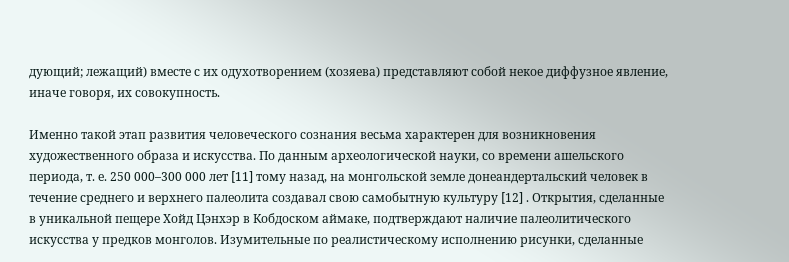дующий; лежащий) вместе с их одухотворением (хозяева) представляют собой некое диффузное явление, иначе говоря, их совокупность.

Именно такой этап развития человеческого сознания весьма характерен для возникновения художественного образа и искусства. По данным археологической науки, со времени ашельского периода, т. е. 250 000–300 000 лет [11] тому назад, на монгольской земле донеандертальский человек в течение среднего и верхнего палеолита создавал свою самобытную культуру [12] . Открытия, сделанные в уникальной пещере Хойд Цэнхэр в Кобдоском аймаке, подтверждают наличие палеолитического искусства у предков монголов. Изумительные по реалистическому исполнению рисунки, сделанные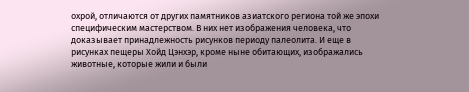охрой, отличаются от других памятников азиатского региона той же эпохи специфическим мастерством. В них нет изображения человека, что доказывает принадлежность рисунков периоду палеолита. И еще в рисунках пещеры Хойд Цэнхэр, кроме ныне обитающих, изображались животные, которые жили и были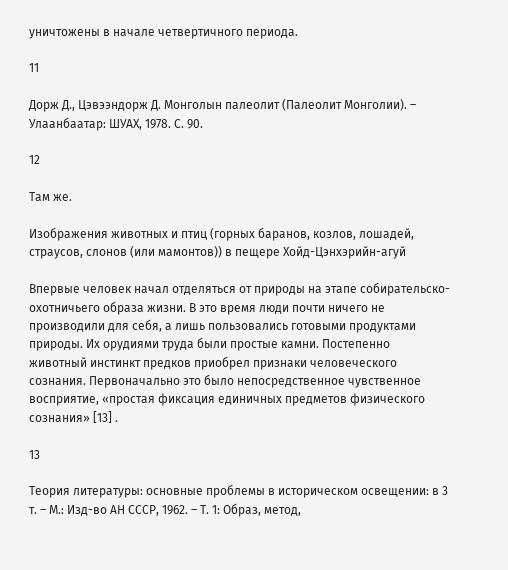уничтожены в начале четвертичного периода.

11

Дорж Д., Цэвээндорж Д. Монголын палеолит (Палеолит Монголии). – Улаанбаатар: ШУАХ, 1978. С. 90.

12

Там же.

Изображения животных и птиц (горных баранов, козлов, лошадей, страусов, слонов (или мамонтов)) в пещере Хойд-Цэнхэрийн-агуй

Впервые человек начал отделяться от природы на этапе собирательско-охотничьего образа жизни. В это время люди почти ничего не производили для себя, а лишь пользовались готовыми продуктами природы. Их орудиями труда были простые камни. Постепенно животный инстинкт предков приобрел признаки человеческого сознания. Первоначально это было непосредственное чувственное восприятие, «простая фиксация единичных предметов физического сознания» [13] .

13

Теория литературы: основные проблемы в историческом освещении: в 3 т. – М.: Изд-во АН СССР, 1962. – Т. 1: Образ, метод,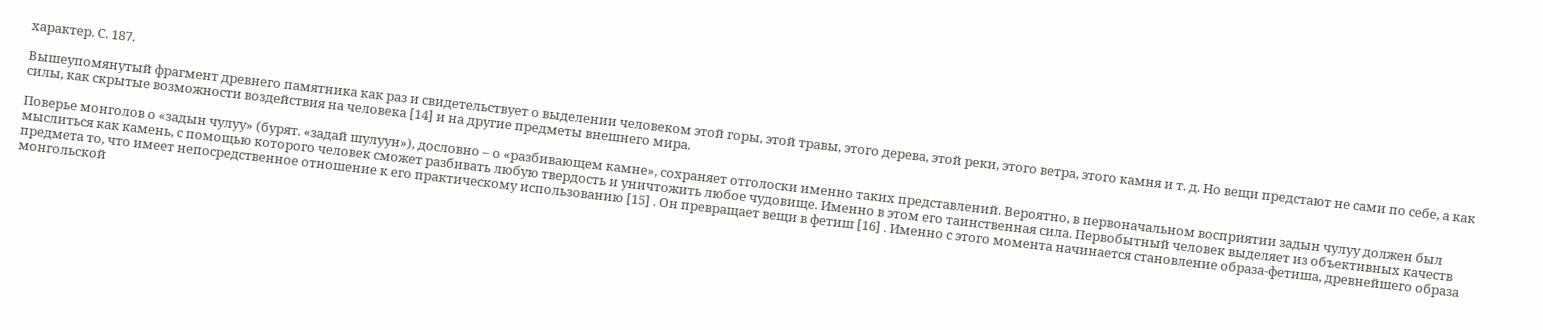характер. С. 187.

Вышеупомянутый фрагмент древнего памятника как раз и свидетельствует о выделении человеком этой горы, этой травы, этого дерева, этой реки, этого ветра, этого камня и т. д. Но вещи предстают не сами по себе, а как силы, как скрытые возможности воздействия на человека [14] и на другие предметы внешнего мира.

Поверье монголов о «задын чулуу» (бурят. «задай шулуун»), дословно – о «разбивающем камне», сохраняет отголоски именно таких представлений. Вероятно, в первоначальном восприятии задын чулуу должен был мыслиться как камень, с помощью которого человек сможет разбивать любую твердость и уничтожить любое чудовище. Именно в этом его таинственная сила. Первобытный человек выделяет из объективных качеств предмета то, что имеет непосредственное отношение к его практическому использованию [15] . Он превращает вещи в фетиш [16] . Именно с этого момента начинается становление образа-фетиша, древнейшего образа монгольской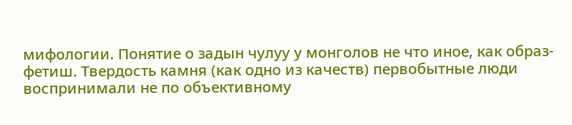мифологии. Понятие о задын чулуу у монголов не что иное, как образ-фетиш. Твердость камня (как одно из качеств) первобытные люди воспринимали не по объективному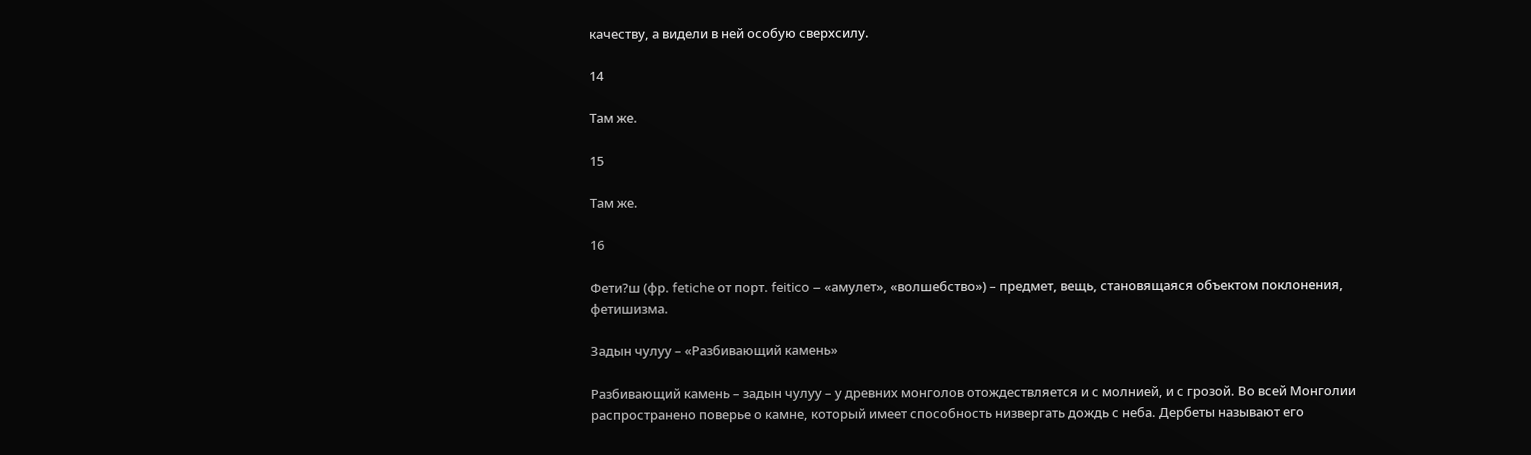качеству, а видели в ней особую сверхсилу.

14

Там же.

15

Там же.

16

Фети?ш (фр. fetiche от порт. feitico – «амулет», «волшебство») – предмет, вещь, становящаяся объектом поклонения, фетишизма.

Задын чулуу – «Разбивающий камень»

Разбивающий камень – задын чулуу – у древних монголов отождествляется и с молнией, и с грозой. Во всей Монголии распространено поверье о камне, который имеет способность низвергать дождь с неба. Дербеты называют его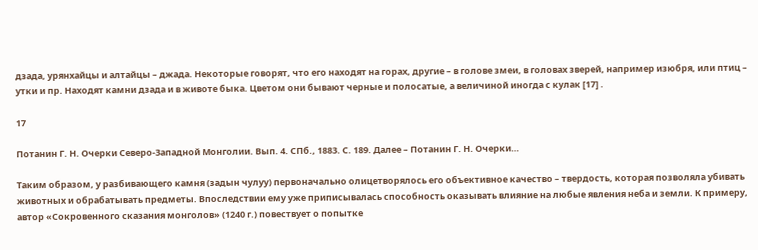дзада, урянхайцы и алтайцы – джада. Некоторые говорят, что его находят на горах, другие – в голове змеи, в головах зверей, например изюбря, или птиц – утки и пр. Находят камни дзада и в животе быка. Цветом они бывают черные и полосатые, а величиной иногда с кулак [17] .

17

Потанин Г. Н. Очерки Северо-Западной Монголии. Вып. 4. СПб., 1883. С. 189. Далее – Потанин Г. Н. Очерки…

Таким образом, у разбивающего камня (задын чулуу) первоначально олицетворялось его объективное качество – твердость, которая позволяла убивать животных и обрабатывать предметы. Впоследствии ему уже приписывалась способность оказывать влияние на любые явления неба и земли. К примеру, автор «Сокровенного сказания монголов» (1240 г.) повествует о попытке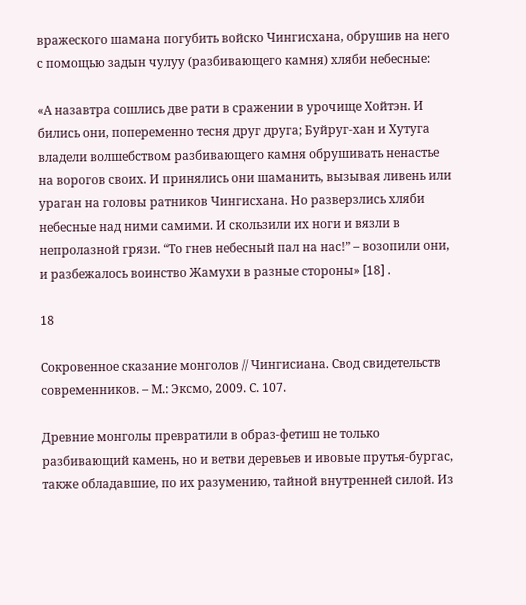вражеского шамана погубить войско Чингисхана, обрушив на него с помощью задын чулуу (разбивающего камня) хляби небесные:

«А назавтра сошлись две рати в сражении в урочище Хойтэн. И бились они, попеременно тесня друг друга; Буйруг-хан и Хутуга владели волшебством разбивающего камня обрушивать ненастье на ворогов своих. И принялись они шаманить, вызывая ливень или ураган на головы ратников Чингисхана. Но разверзлись хляби небесные над ними самими. И скользили их ноги и вязли в непролазной грязи. “То гнев небесный пал на нас!” – возопили они, и разбежалось воинство Жамухи в разные стороны» [18] .

18

Сокровенное сказание монголов // Чингисиана. Свод свидетельств современников. – М.: Эксмо, 2009. С. 107.

Древние монголы превратили в образ-фетиш не только разбивающий камень, но и ветви деревьев и ивовые прутья-бургас, также обладавшие, по их разумению, тайной внутренней силой. Из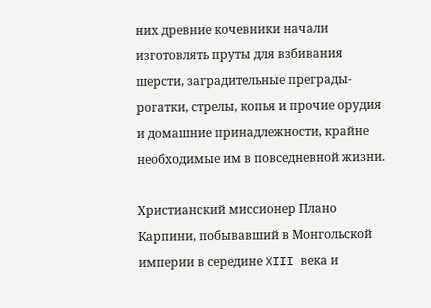них древние кочевники начали изготовлять пруты для взбивания шерсти, заградительные преграды-рогатки, стрелы, копья и прочие орудия и домашние принадлежности, крайне необходимые им в повседневной жизни.

Христианский миссионер Плано Карпини, побывавший в Монгольской империи в середине XIII века и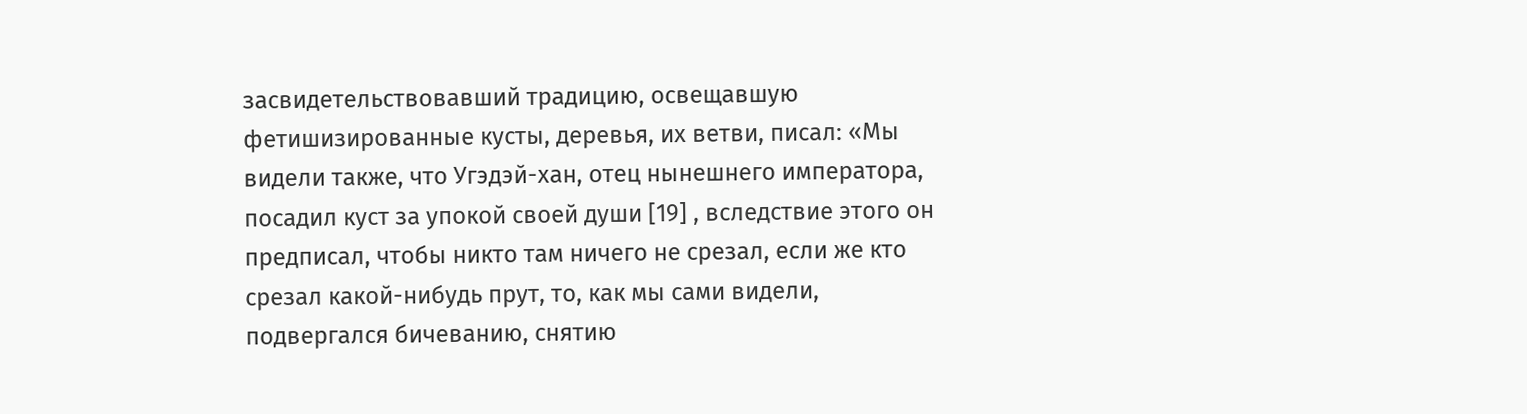засвидетельствовавший традицию, освещавшую фетишизированные кусты, деревья, их ветви, писал: «Мы видели также, что Угэдэй-хан, отец нынешнего императора, посадил куст за упокой своей души [19] , вследствие этого он предписал, чтобы никто там ничего не срезал, если же кто срезал какой-нибудь прут, то, как мы сами видели, подвергался бичеванию, снятию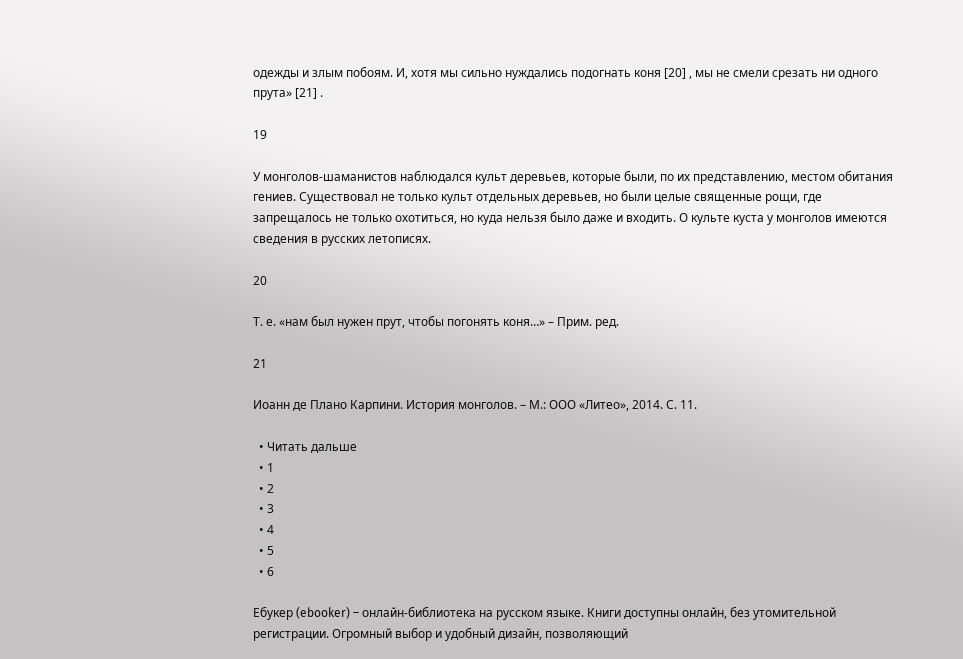одежды и злым побоям. И, хотя мы сильно нуждались подогнать коня [20] , мы не смели срезать ни одного прута» [21] .

19

У монголов-шаманистов наблюдался культ деревьев, которые были, пo их представлению, местом обитания гениев. Существовал не только культ отдельных деревьев, но были целые священные рощи, где запрещалось не только охотиться, но куда нельзя было даже и входить. О культе кустa у монголов имеются сведения в русских летописях.

20

Т. е. «нам был нужен прут, чтобы погонять коня…» – Прим. ред.

21

Иоанн де Плано Карпини. История монголов. – М.: ООО «Литео», 2014. С. 11.

  • Читать дальше
  • 1
  • 2
  • 3
  • 4
  • 5
  • 6

Ебукер (ebooker) – онлайн-библиотека на русском языке. Книги доступны онлайн, без утомительной регистрации. Огромный выбор и удобный дизайн, позволяющий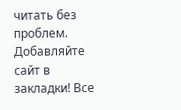читать без проблем. Добавляйте сайт в закладки! Все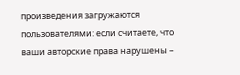произведения загружаются пользователями: если считаете, что ваши авторские права нарушены –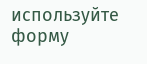используйте форму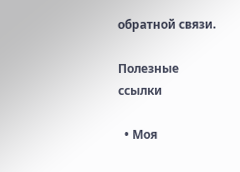обратной связи.

Полезные ссылки

  • Моя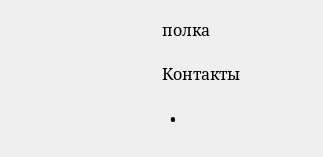полка

Контакты

  •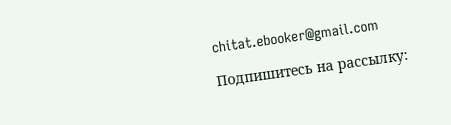chitat.ebooker@gmail.com

Подпишитесь на рассылку: